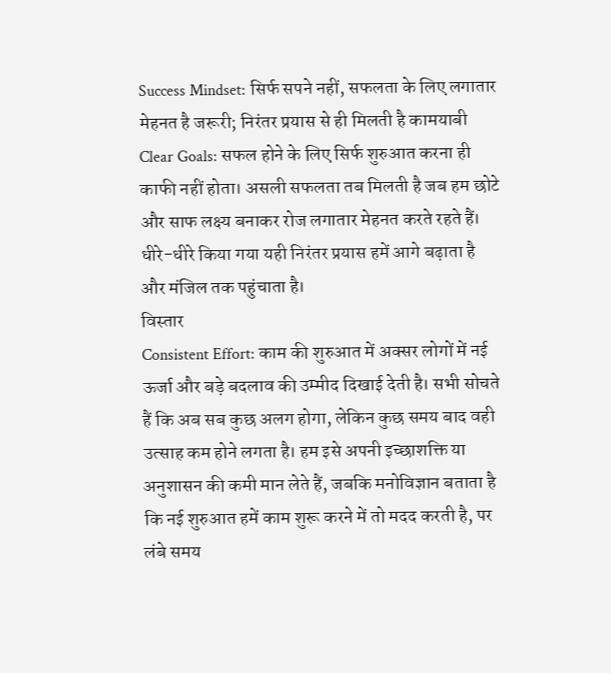Success Mindset: सिर्फ सपने नहीं, सफलता के लिए लगातार मेहनत है जरूरी; निरंतर प्रयास से ही मिलती है कामयाबी
Clear Goals: सफल होने के लिए सिर्फ शुरुआत करना ही काफी नहीं होता। असली सफलता तब मिलती है जब हम छोटे और साफ लक्ष्य बनाकर रोज लगातार मेहनत करते रहते हैं। धीरे-धीरे किया गया यही निरंतर प्रयास हमें आगे बढ़ाता है और मंजिल तक पहुंचाता है।
विस्तार
Consistent Effort: काम की शुरुआत में अक्सर लोगों में नई ऊर्जा और बड़े बदलाव की उम्मीद दिखाई देती है। सभी सोचते हैं कि अब सब कुछ अलग होगा, लेकिन कुछ समय बाद वही उत्साह कम होने लगता है। हम इसे अपनी इच्छाशक्ति या अनुशासन की कमी मान लेते हैं, जबकि मनोविज्ञान बताता है कि नई शुरुआत हमें काम शुरू करने में तो मदद करती है, पर लंबे समय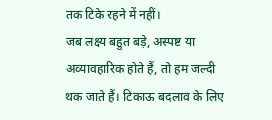तक टिके रहने में नहीं।
जब लक्ष्य बहुत बड़े, अस्पष्ट या अव्यावहारिक होते हैं, तो हम जल्दी थक जाते हैं। टिकाऊ बदलाव के लिए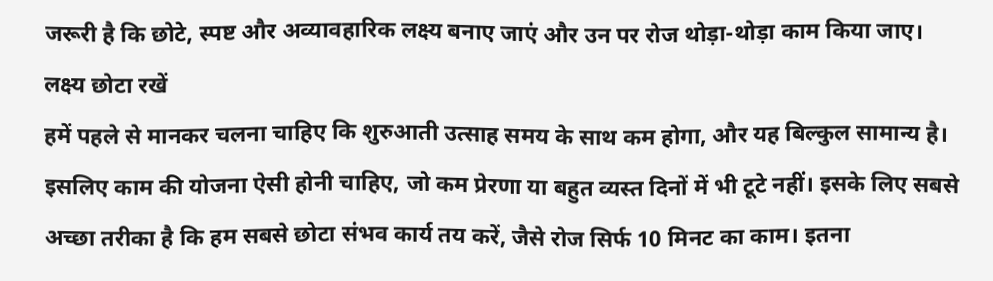जरूरी है कि छोटे, स्पष्ट और अव्यावहारिक लक्ष्य बनाए जाएं और उन पर रोज थोड़ा-थोड़ा काम किया जाए।
लक्ष्य छोटा रखें
हमें पहले से मानकर चलना चाहिए कि शुरुआती उत्साह समय के साथ कम होगा, और यह बिल्कुल सामान्य है। इसलिए काम की योजना ऐसी होनी चाहिए, जो कम प्रेरणा या बहुत व्यस्त दिनों में भी टूटे नहीं। इसके लिए सबसे अच्छा तरीका है कि हम सबसे छोटा संभव कार्य तय करें, जैसे रोज सिर्फ 10 मिनट का काम। इतना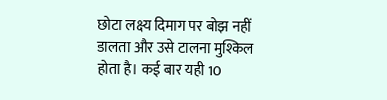छोटा लक्ष्य दिमाग पर बोझ नहीं डालता और उसे टालना मुश्किल होता है। कई बार यही 10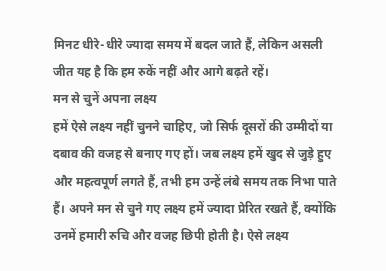मिनट धीरे-धीरे ज्यादा समय में बदल जाते हैं, लेकिन असली जीत यह है कि हम रुकें नहीं और आगे बढ़ते रहें।
मन से चुनें अपना लक्ष्य
हमें ऐसे लक्ष्य नहीं चुनने चाहिए, जो सिर्फ दूसरों की उम्मीदों या दबाव की वजह से बनाए गए हों। जब लक्ष्य हमें खुद से जुड़े हुए और महत्वपूर्ण लगते हैं, तभी हम उन्हें लंबे समय तक निभा पाते हैं। अपने मन से चुने गए लक्ष्य हमें ज्यादा प्रेरित रखते हैं, क्योंकि उनमें हमारी रुचि और वजह छिपी होती है। ऐसे लक्ष्य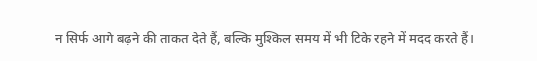न सिर्फ आगे बढ़ने की ताकत देते हैं, बल्कि मुश्किल समय में भी टिके रहने में मदद करते हैं।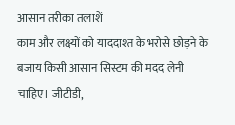आसान तरीका तलाशें
काम और लक्ष्यों को याददाश्त के भरोसे छोड़ने के बजाय किसी आसान सिस्टम की मदद लेनी चाहिए। जीटीडी,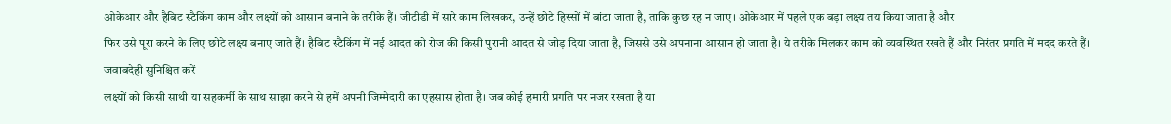ओकेआर और हैबिट स्टैकिंग काम और लक्ष्यों को आसान बनाने के तरीके हैं। जीटीडी में सारे काम लिखकर, उन्हें छोटे हिस्सों में बांटा जाता है, ताकि कुछ रह न जाए। ओकेआर में पहले एक बड़ा लक्ष्य तय किया जाता है और
फिर उसे पूरा करने के लिए छोटे लक्ष्य बनाए जाते हैं। हैबिट स्टैकिंग में नई आदत को रोज की किसी पुरानी आदत से जोड़ दिया जाता है, जिससे उसे अपनाना आसान हो जाता है। ये तरीके मिलकर काम को व्यवस्थित रखते हैं और निरंतर प्रगति में मदद करते हैं।
जवाबदेही सुनिश्चित करें
लक्ष्यों को किसी साथी या सहकर्मी के साथ साझा करने से हमें अपनी जिम्मेदारी का एहसास होता है। जब कोई हमारी प्रगति पर नजर रखता है या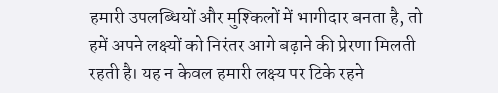हमारी उपलब्धियों और मुश्किलों में भागीदार बनता है, तो हमें अपने लक्ष्यों को निरंतर आगे बढ़ाने की प्रेरणा मिलती रहती है। यह न केवल हमारी लक्ष्य पर टिके रहने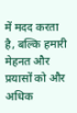में मदद करता है, बल्कि हमारी मेहनत और प्रयासों को और अधिक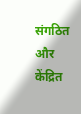संगठित और केंद्रित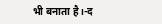भी बनाता है।-द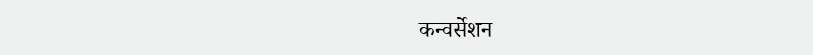कन्वर्सेशन